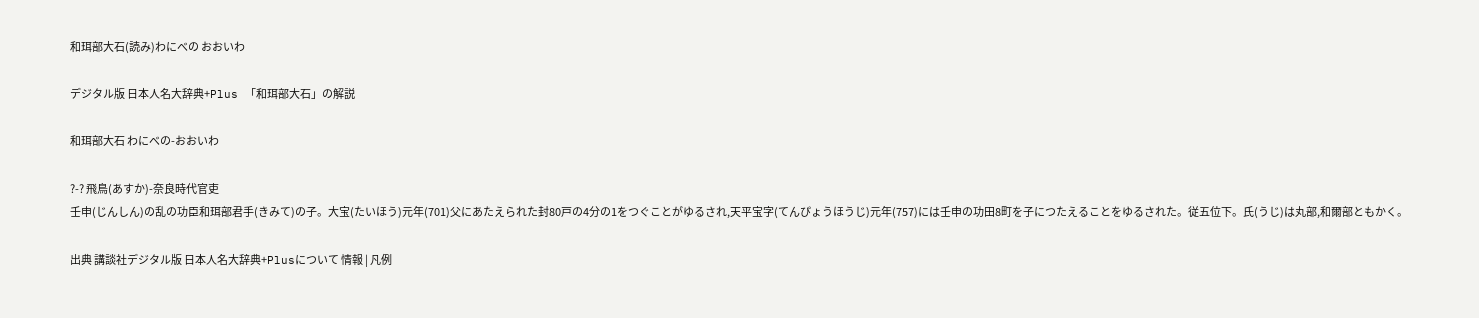和珥部大石(読み)わにべの おおいわ

デジタル版 日本人名大辞典+Plus 「和珥部大石」の解説

和珥部大石 わにべの-おおいわ

?-? 飛鳥(あすか)-奈良時代官吏
壬申(じんしん)の乱の功臣和珥部君手(きみて)の子。大宝(たいほう)元年(701)父にあたえられた封80戸の4分の1をつぐことがゆるされ,天平宝字(てんぴょうほうじ)元年(757)には壬申の功田8町を子につたえることをゆるされた。従五位下。氏(うじ)は丸部,和爾部ともかく。

出典 講談社デジタル版 日本人名大辞典+Plusについて 情報 | 凡例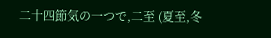二十四節気の一つで,二至 (夏至,冬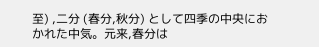至) ,二分 (春分,秋分) として四季の中央におかれた中気。元来,春分は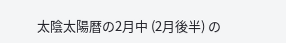太陰太陽暦の2月中 (2月後半) の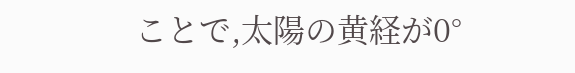ことで,太陽の黄経が0°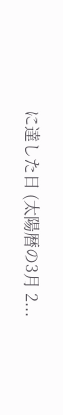に達した日 (太陽暦の3月 2...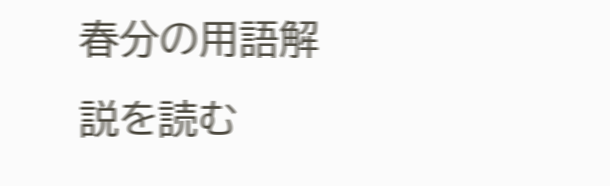春分の用語解説を読む